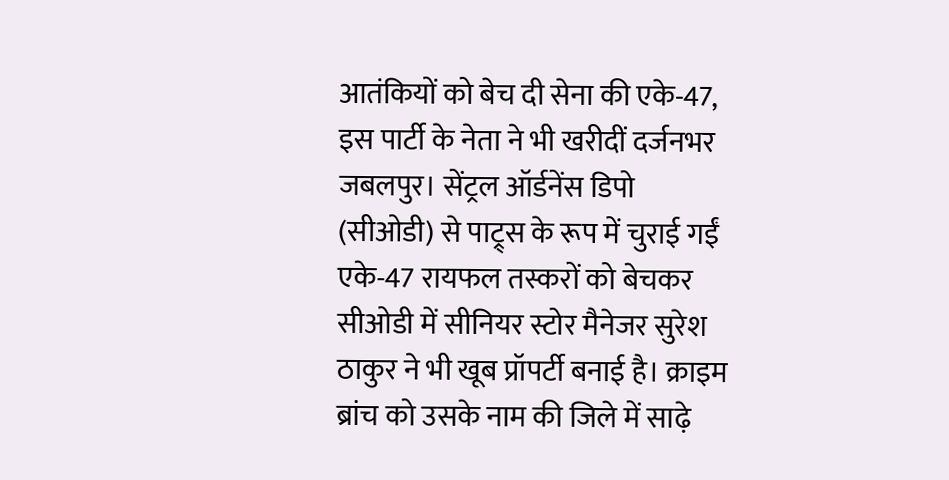आतंकियों को बेच दी सेना की एके-47, इस पार्टी के नेता ने भी खरीदीं दर्जनभर
जबलपुर। सेंट्रल ऑर्डनेंस डिपो (सीओडी) से पाट्र्स के रूप में चुराई गईं एके-47 रायफल तस्करों को बेचकर सीओडी में सीनियर स्टोर मैनेजर सुरेश ठाकुर ने भी खूब प्रॉपर्टी बनाई है। क्राइम ब्रांच को उसके नाम की जिले में साढ़े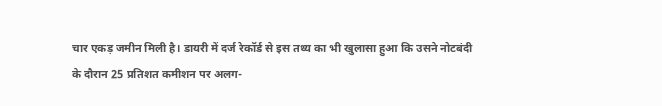चार एकड़ जमीन मिली है। डायरी में दर्ज रेकॉर्ड से इस तथ्य का भी खुलासा हुआ कि उसने नोटबंदी के दौरान 25 प्रतिशत कमीशन पर अलग-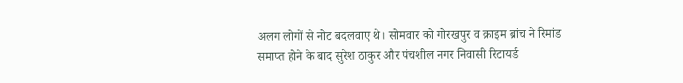अलग लोगों से नोट बदलवाए थे। सोमवार को गोरखपुर व क्राइम ब्रांच ने रिमांड समाप्त होने के बाद सुरेश ठाकुर और पंचशील नगर निवासी रिटायर्ड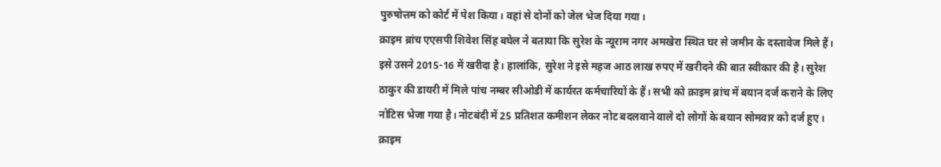पुरुषोत्तम को कोर्ट में पेश किया। वहां से दोनों को जेल भेज दिया गया।
क्राइम ब्रांच एएसपी शिवेश सिंह बघेल ने बताया कि सुरेश के न्यूराम नगर अमखेरा स्थित घर से जमीन के दस्तावेज मिले हैं। इसे उसने 2015-16 में खरीदा है। हालांकि, सुरेश ने इसे महज आठ लाख रुपए में खरीदने की बात स्वीकार की है। सुरेश ठाकुर की डायरी में मिले पांच नम्बर सीओडी में कार्यरत कर्मचारियों के हैं। सभी को क्राइम ब्रांच में बयान दर्ज कराने के लिए नोटिस भेजा गया है। नोटबंदी में 25 प्रतिशत कमीशन लेकर नोट बदलवाने वाले दो लोगों के बयान सोमवार को दर्ज हुए। क्राइम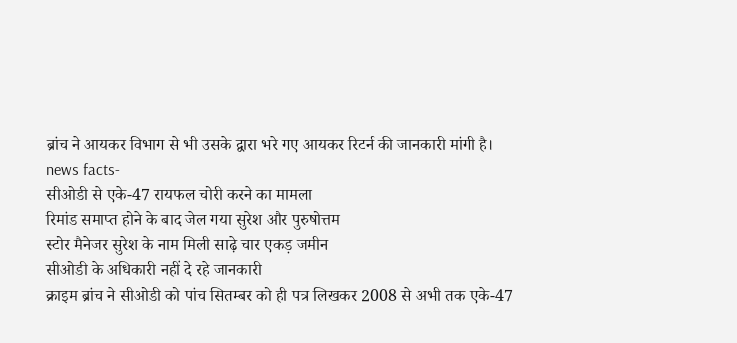ब्रांच ने आयकर विभाग से भी उसके द्वारा भरे गए आयकर रिटर्न की जानकारी मांगी है।
news facts-
सीओडी से एके-47 रायफल चोरी करने का मामला
रिमांड समाप्त होने के बाद जेल गया सुरेश और पुरुषोत्तम
स्टोर मैनेजर सुरेश के नाम मिली साढ़े चार एकड़ जमीन
सीओडी के अधिकारी नहीं दे रहे जानकारी
क्राइम ब्रांच ने सीओडी को पांच सितम्बर को ही पत्र लिखकर 2008 से अभी तक एके-47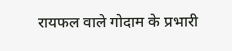रायफल वाले गोदाम के प्रभारी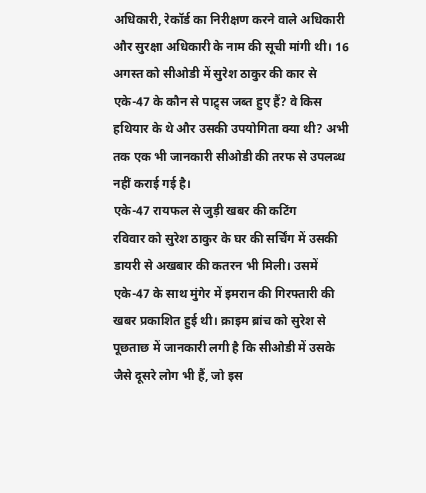अधिकारी, रेकॉर्ड का निरीक्षण करने वाले अधिकारी और सुरक्षा अधिकारी के नाम की सूची मांगी थी। 16 अगस्त को सीओडी में सुरेश ठाकुर की कार से एके-47 के कौन से पाट्र्स जब्त हुए हैं? वे किस हथियार के थे और उसकी उपयोगिता क्या थी? अभी तक एक भी जानकारी सीओडी की तरफ से उपलब्ध नहीं कराई गई है।
एके-47 रायफल से जुड़ी खबर की कटिंग
रविवार को सुरेश ठाकुर के घर की सर्चिंग में उसकी डायरी से अखबार की कतरन भी मिली। उसमें एके-47 के साथ मुंगेर में इमरान की गिरफ्तारी की खबर प्रकाशित हुई थी। क्राइम ब्रांच को सुरेश से पूछताछ में जानकारी लगी है कि सीओडी में उसके जैसे दूसरे लोग भी हैं, जो इस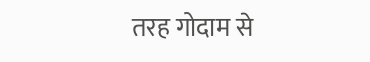तरह गोदाम से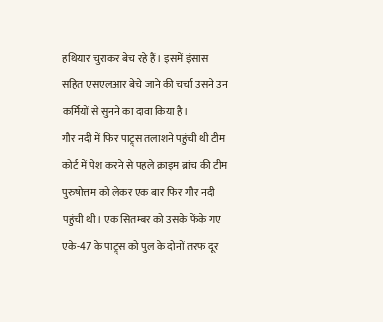हथियार चुराकर बेच रहे हैं। इसमें इंसास सहित एसएलआर बेचे जाने की चर्चा उसने उन कर्मियों से सुनने का दावा किया है।
गौर नदी में फिर पाट्र्स तलाशने पहुंची थी टीम
कोर्ट में पेश करने से पहले क्राइम ब्रांच की टीम पुरुषोत्तम को लेकर एक बार फिर गौर नदी पहुंची थी। एक सितम्बर को उसके फेंके गए एके-47 के पाट्र्स को पुल के दोनों तरफ दूर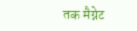तक मैग्नेट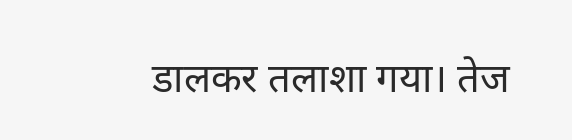डालकर तलाशा गया। तेज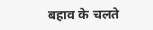बहाव के चलते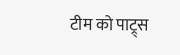टीम को पाट्र्स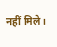नहीं मिले।